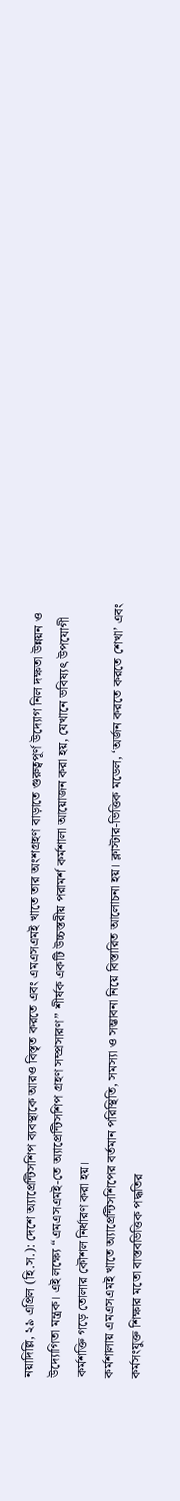নয়াদিল্লি, ২৯ এপ্রিল (হি.স.): দেশে অ্যাপ্রেন্টিসশিপ ব্যবস্থাকে আরও বিস্তৃত করতে এবং এমএসএমই খাতে তার অংশগ্রহণ বাড়াতে গুরুত্বপূর্ণ উদ্যোগ নিল দক্ষতা উন্নয়ন ও উদ্যোগিতা মন্ত্রক। এই লক্ষ্যে “এমএসএমই-তে অ্যাপ্রেন্টিসশিপ গ্রহণ সম্প্রসারণ” শীর্ষক একটি উচ্চস্তরীয় পরামর্শ কর্মশালা আয়োজন করা হয়, যেখানে ভবিষ্যৎ উপযোগী কর্মশক্তি গড়ে তোলার কৌশল নির্ধারণ করা হয়।
কর্মশালায় এমএসএমই খাতে অ্যাপ্রেন্টিসশিপের বর্তমান পরিস্থিতি, সমস্যা ও সম্ভাবনা নিয়ে বিস্তারিত আলোচনা হয়। ক্লাস্টার-ভিত্তিক মডেল, ‘অর্জন করতে করতে শেখা’ এবং কর্মসংযুক্ত শিক্ষার মতো বাস্তবভিত্তিক পদ্ধতির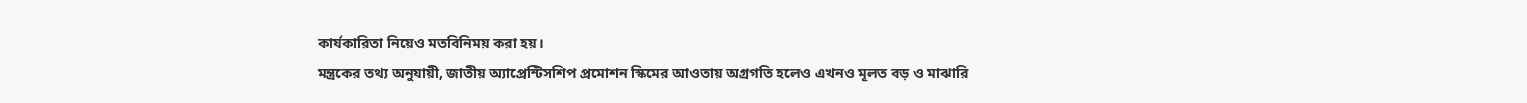কার্যকারিতা নিয়েও মতবিনিময় করা হয়।
মন্ত্রকের তথ্য অনুযায়ী, জাতীয় অ্যাপ্রেন্টিসশিপ প্রমোশন স্কিমের আওতায় অগ্রগতি হলেও এখনও মূলত বড় ও মাঝারি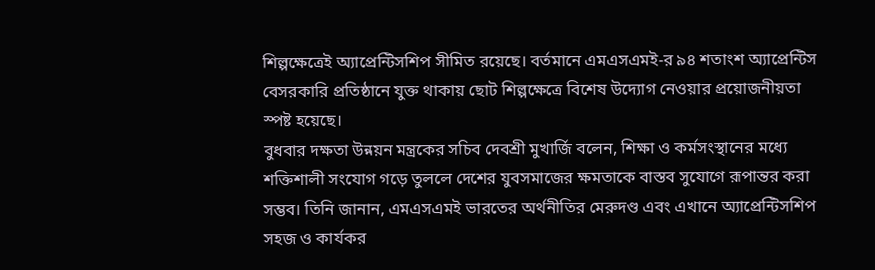শিল্পক্ষেত্রেই অ্যাপ্রেন্টিসশিপ সীমিত রয়েছে। বর্তমানে এমএসএমই-র ৯৪ শতাংশ অ্যাপ্রেন্টিস বেসরকারি প্রতিষ্ঠানে যুক্ত থাকায় ছোট শিল্পক্ষেত্রে বিশেষ উদ্যোগ নেওয়ার প্রয়োজনীয়তা স্পষ্ট হয়েছে।
বুধবার দক্ষতা উন্নয়ন মন্ত্রকের সচিব দেবশ্রী মুখার্জি বলেন, শিক্ষা ও কর্মসংস্থানের মধ্যে শক্তিশালী সংযোগ গড়ে তুললে দেশের যুবসমাজের ক্ষমতাকে বাস্তব সুযোগে রূপান্তর করা সম্ভব। তিনি জানান, এমএসএমই ভারতের অর্থনীতির মেরুদণ্ড এবং এখানে অ্যাপ্রেন্টিসশিপ সহজ ও কার্যকর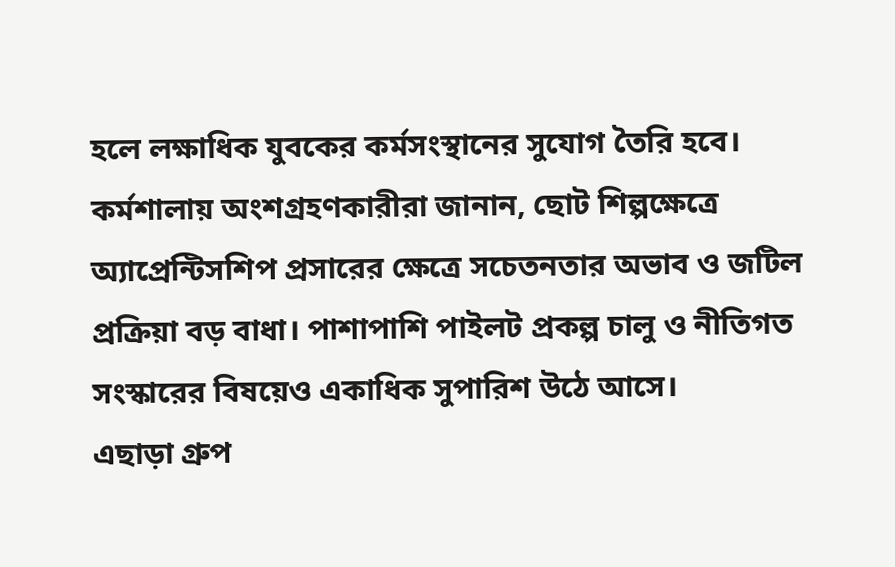হলে লক্ষাধিক যুবকের কর্মসংস্থানের সুযোগ তৈরি হবে।
কর্মশালায় অংশগ্রহণকারীরা জানান, ছোট শিল্পক্ষেত্রে অ্যাপ্রেন্টিসশিপ প্রসারের ক্ষেত্রে সচেতনতার অভাব ও জটিল প্রক্রিয়া বড় বাধা। পাশাপাশি পাইলট প্রকল্প চালু ও নীতিগত সংস্কারের বিষয়েও একাধিক সুপারিশ উঠে আসে।
এছাড়া গ্রুপ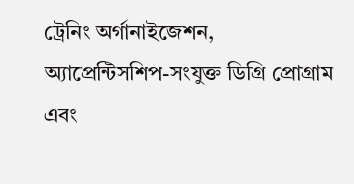ট্রেনিং অর্গানাইজেশন, অ্যাপ্রেন্টিসশিপ-সংযুক্ত ডিগ্রি প্রোগ্রাম এবং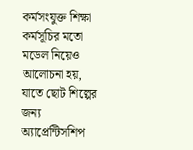কর্মসংযুক্ত শিক্ষা কর্মসূচির মতো মডেল নিয়েও আলোচনা হয়, যাতে ছোট শিল্পের জন্য অ্যাপ্রেন্টিসশিপ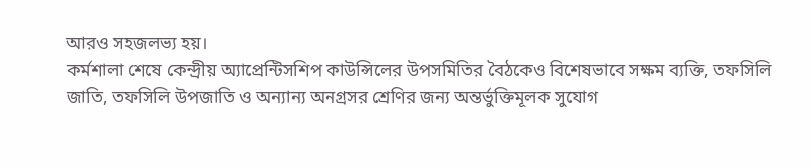আরও সহজলভ্য হয়।
কর্মশালা শেষে কেন্দ্রীয় অ্যাপ্রেন্টিসশিপ কাউন্সিলের উপসমিতির বৈঠকেও বিশেষভাবে সক্ষম ব্যক্তি, তফসিলি জাতি, তফসিলি উপজাতি ও অন্যান্য অনগ্রসর শ্রেণির জন্য অন্তর্ভুক্তিমূলক সুযোগ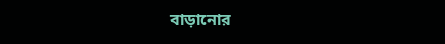বাড়ানোর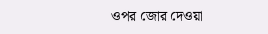ওপর জোর দেওয়া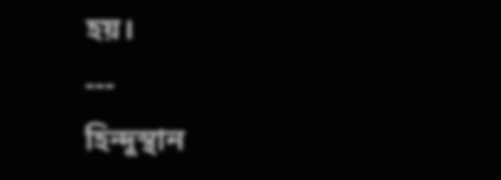হয়।
---
হিন্দুস্থান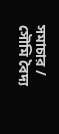সমাচার / সৌমি বৈদ্য